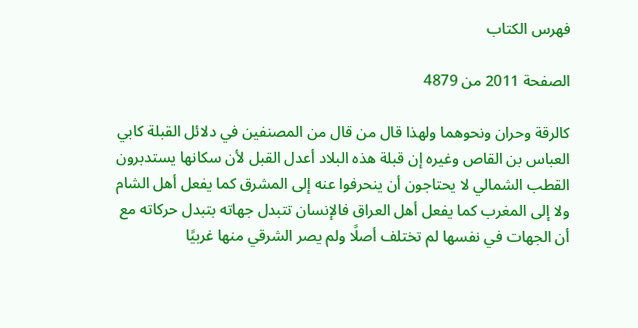فهرس الكتاب

الصفحة 2011 من 4879

كالرقة وحران ونحوهما ولهذا قال من قال من المصنفين في دلائل القبلة كابي العباس بن القاص وغيره إن قبلة هذه البلاد أعدل القبل لأن سكانها يستدبرون القطب الشمالي لا يحتاجون أن ينحرفوا عنه إلى المشرق كما يفعل أهل الشام ولا إلى المغرب كما يفعل أهل العراق فالإنسان تتبدل جهاته بتبدل حركاته مع أن الجهات في نفسها لم تختلف أصلًا ولم يصر الشرقي منها غربيًا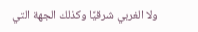ولا الغربي شرقيًا وكذلك الجهة التي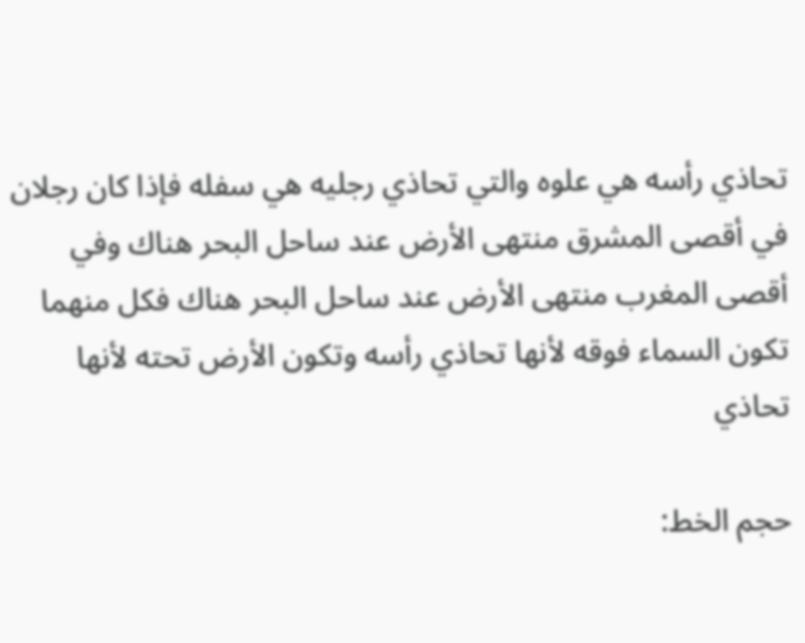تحاذي رأسه هي علوه والتي تحاذي رجليه هي سفله فإذا كان رجلان في أقصى المشرق منتهى الأرض عند ساحل البحر هناك وفي أقصى المغرب منتهى الأرض عند ساحل البحر هناك فكل منهما تكون السماء فوقه لأنها تحاذي رأسه وتكون الأرض تحته لأنها تحاذي

حجم الخط: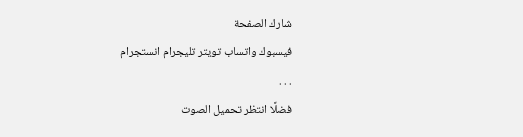شارك الصفحة
فيسبوك واتساب تويتر تليجرام انستجرام
. . .
فضلًا انتظر تحميل الصوت